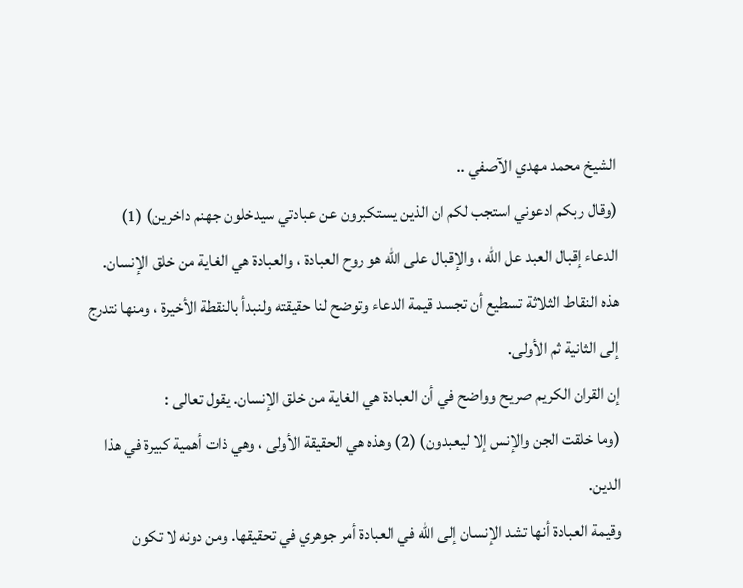الشيخ محمد مهدي الآصفي ..
(وقال ربكم ادعوني استجب لكم ان الذين يستكبرون عن عبادتي سيدخلون جهنم داخرين) (1)
الدعاء إقبال العبد عل الله ، والإقبال على الله هو روح العبادة ، والعبادة هي الغاية من خلق الإنسان.
هذه النقاط الثلاثة تسطيع أن تجسد قيمة الدعاء وتوضح لنا حقيقته ولنبدأ بالنقطة الأخيرة ، ومنها نتدرج إلى الثانية ثم الأولى.
إن القران الكريم صريح وواضح في أن العبادة هي الغاية من خلق الإنسان. يقول تعالى :
(وما خلقت الجن والإنس إلا ليعبدون) (2) وهذه هي الحقيقة الأولى ، وهي ذات أهمية كبيرة في هذا الدين.
وقيمة العبادة أنها تشد الإنسان إلى الله في العبادة أمر جوهري في تحقيقها. ومن دونه لا تكون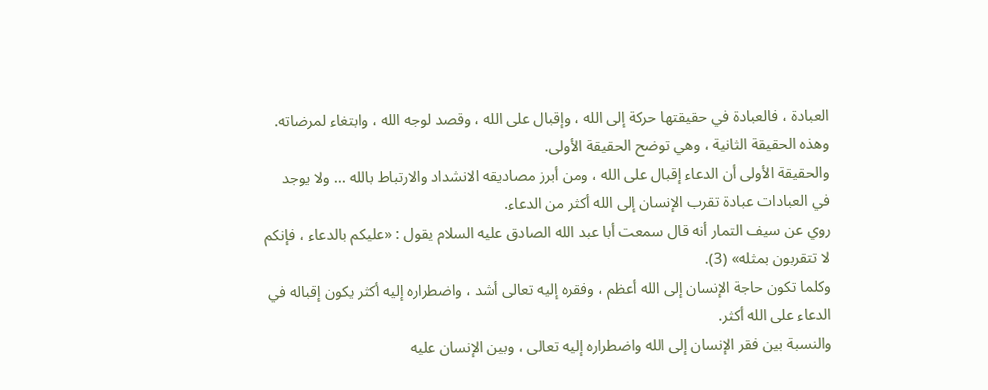العبادة ، فالعبادة في حقيقتها حركة إلى الله ، وإقبال على الله ، وقصد لوجه الله ، وابتغاء لمرضاته.
وهذه الحقيقة الثانية ، وهي توضح الحقيقة الأولى.
والحقيقة الأولى أن الدعاء إقبال على الله ، ومن أبرز مصاديقه الانشداد والارتباط بالله ... ولا يوجد في العبادات عبادة تقرب الإنسان إلى الله أكثر من الدعاء.
روي عن سيف التمار أنه قال سمعت أبا عبد الله الصادق عليه السلام يقول : «عليكم بالدعاء ، فإنكم لا تتقربون بمثله» (3).
وكلما تكون حاجة الإنسان إلى الله أعظم ، وفقره إليه تعالى أشد ، واضطراره إليه أكثر يكون إقباله في الدعاء على الله أكثر.
والنسبة بين فقر الإنسان إلى الله واضطراره إليه تعالى ، وبين الإنسان عليه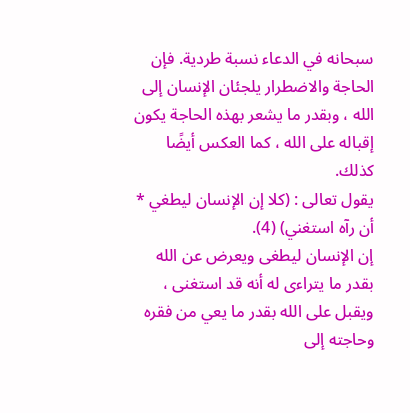سبحانه في الدعاء نسبة طردية. فإن الحاجة والاضطرار يلجئان الإنسان إلى الله ، وبقدر ما يشعر بهذه الحاجة يكون إقباله على الله ، كما العكس أيضًا كذلك.
يقول تعالى : (كلا إن الإنسان ليطغي * أن رآه استغني) (4).
إن الإنسان ليطغى ويعرض عن الله بقدر ما يتراءى له أنه قد استغنى ، ويقبل على الله بقدر ما يعي من فقره وحاجته إلى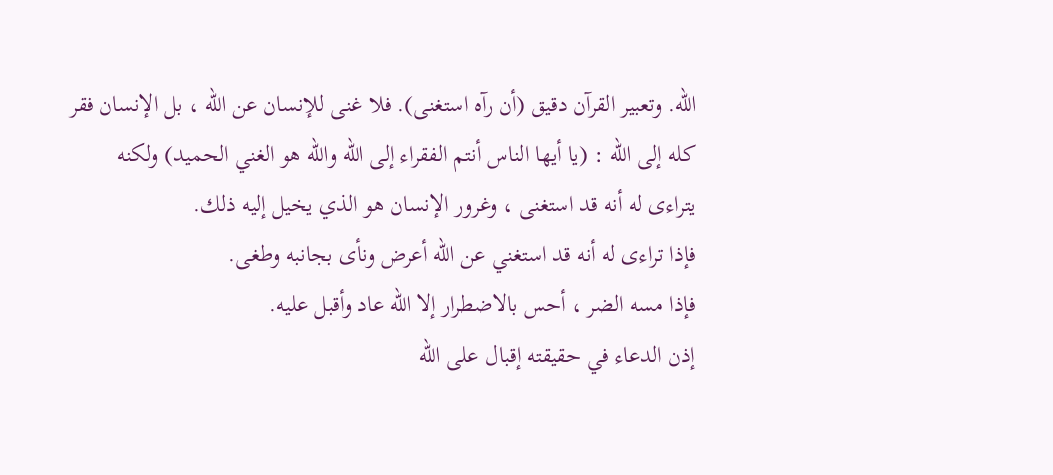الله. وتعبير القرآن دقيق (أن رآه استغنى). فلا غنى للإنسان عن الله ، بل الإنسان فقر كله إلى الله : (يا أيها الناس أنتم الفقراء إلى الله والله هو الغني الحميد) ولكنه يتراءى له أنه قد استغنى ، وغرور الإنسان هو الذي يخيل إليه ذلك.
فإذا تراءى له أنه قد استغني عن الله أعرض ونأى بجانبه وطغى.
فإذا مسه الضر ، أحس بالاضطرار إلا الله عاد وأقبل عليه.
إذن الدعاء في حقيقته إقبال على الله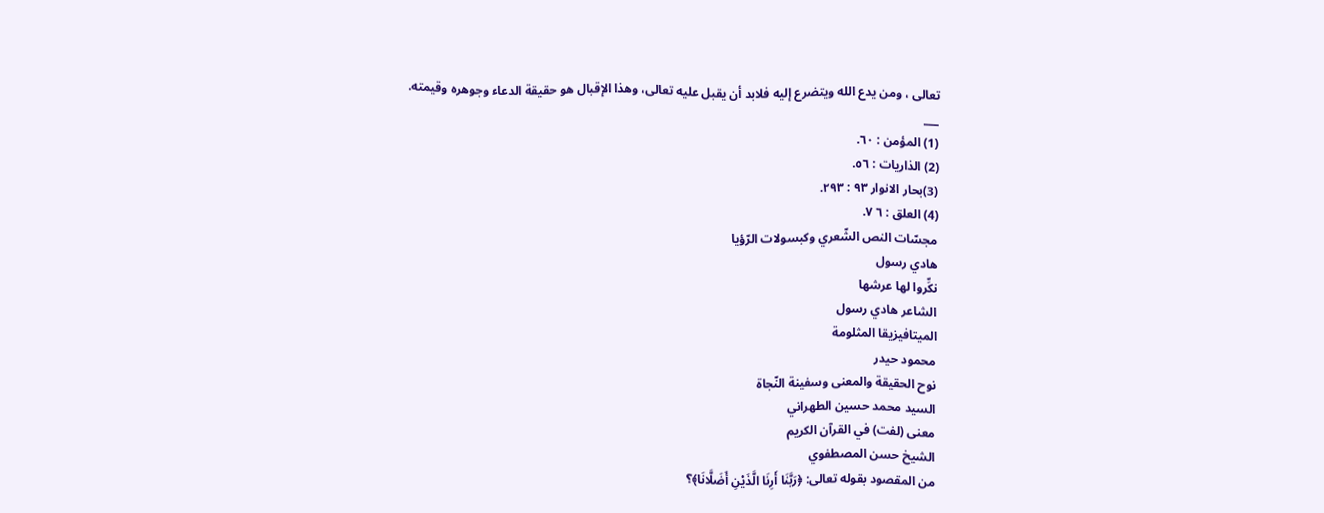تعالى ، ومن يدع الله ويتضرع إليه فلابد أن يقبل عليه تعالى، وهذا الإقبال هو حقيقة الدعاء وجوهره وقيمته.
___
(1) المؤمن : ٦٠.
(2) الذاريات : ٥٦.
(3)بحار الانوار ٩٣ : ٢٩٣.
(4) العلق : ٦ ٧.
مجسّات النص الشّعري وكبسولات الرّؤيا
هادي رسول
نكِّروا لها عرشها
الشاعر هادي رسول
الميتافيزيقا المثلومة
محمود حيدر
نوح الحقيقة والمعنى وسفينة النّجاة
السيد محمد حسين الطهراني
معنى (لفت) في القرآن الكريم
الشيخ حسن المصطفوي
من المقصود بقوله تعالى: ﴿رَبَّنَا أَرِنَا الَّذَيْنِ أَضَلَّانَا﴾؟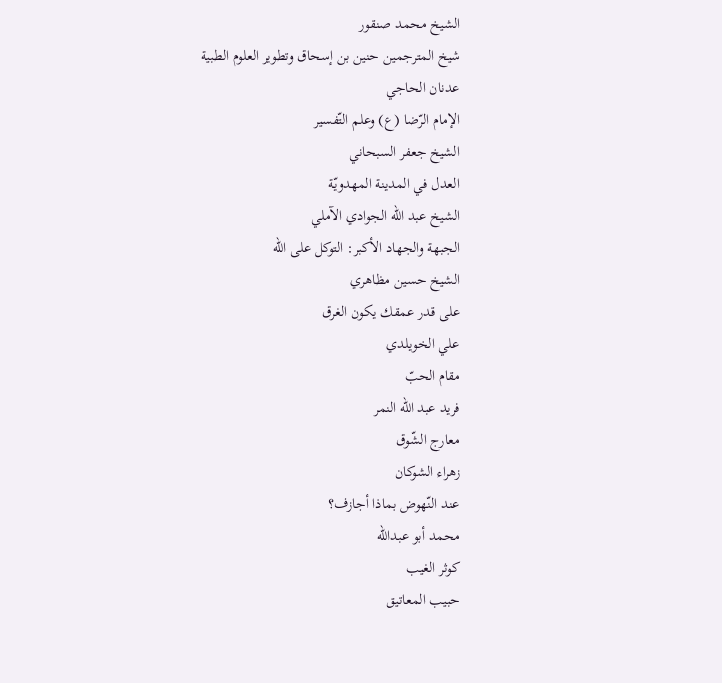الشيخ محمد صنقور
شيخ المترجمين حنين بن إسحاق وتطوير العلوم الطبية
عدنان الحاجي
الإمام الرّضا (ع) وعلم التّفسير
الشيخ جعفر السبحاني
العدل في المدينة المهدويّة
الشيخ عبد الله الجوادي الآملي
الجبهة والجهاد الأكبر: التوكل على الله
الشيخ حسين مظاهري
على قدر عمقك يكون الغرق
علي الخويلدي
مقام الحبّ
فريد عبد الله النمر
معارج الشّوق
زهراء الشوكان
عند النّهوض بماذا أجازف؟
محمد أبو عبدالله
كوثر الغيب
حبيب المعاتيق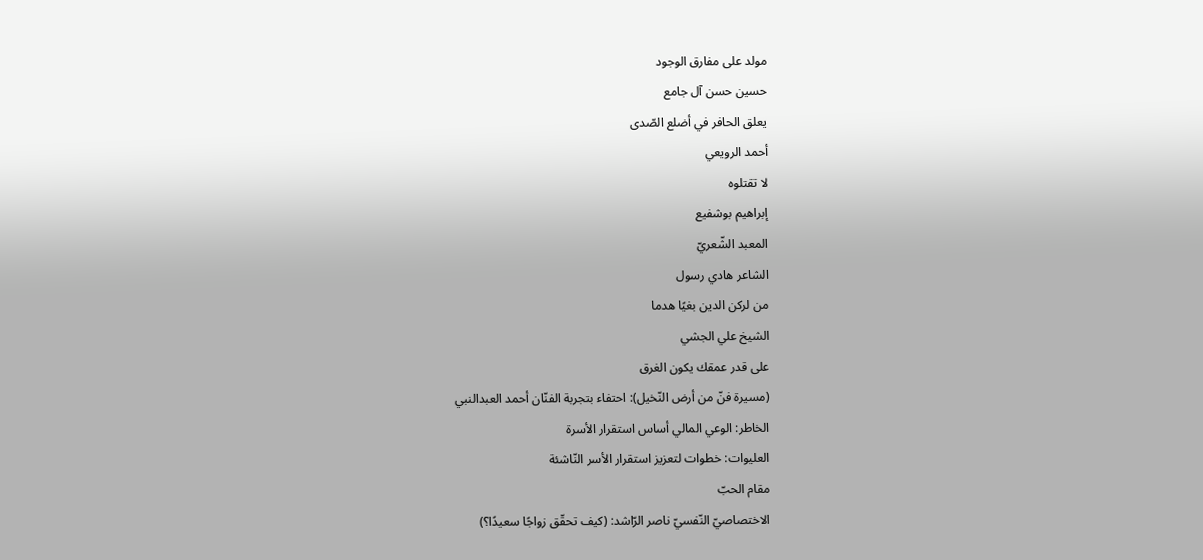مولد على مفارق الوجود
حسين حسن آل جامع
يعلق الحافر في أضلع الصّدى
أحمد الرويعي
لا تقتلوه
إبراهيم بوشفيع
المعبد الشّعريّ
الشاعر هادي رسول
من لركن الدين بغيًا هدما
الشيخ علي الجشي
على قدر عمقك يكون الغرق
(مسيرة فنّ من أرض النّخيل): احتفاء بتجربة الفنّان أحمد العبدالنبي
الخاطر: الوعي المالي أساس استقرار الأسرة
العليوات: خطوات لتعزيز استقرار الأسر النّاشئة
مقام الحبّ
الاختصاصيّ النّفسيّ ناصر الرّاشد: (كيف تحقّق زواجًا سعيدًا؟)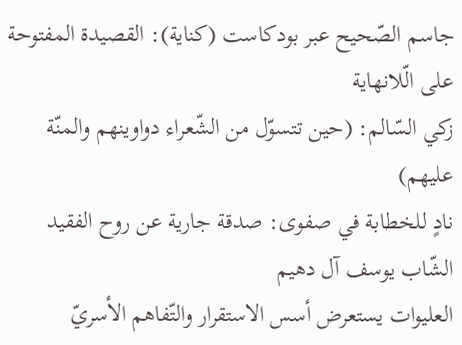جاسم الصّحيح عبر بودكاست (كناية): القصيدة المفتوحة على الّلانهاية
زكي السّالم: (حين تتسوّل من الشّعراء دواوينهم والمنّة عليهم)
نادٍ للخطابة في صفوى: صدقة جارية عن روح الفقيد الشّاب يوسف آل دهيم
العليوات يستعرض أسس الاستقرار والتّفاهم الأسريّ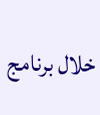خلال برنامج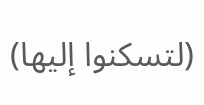(لتسكنوا إليها)